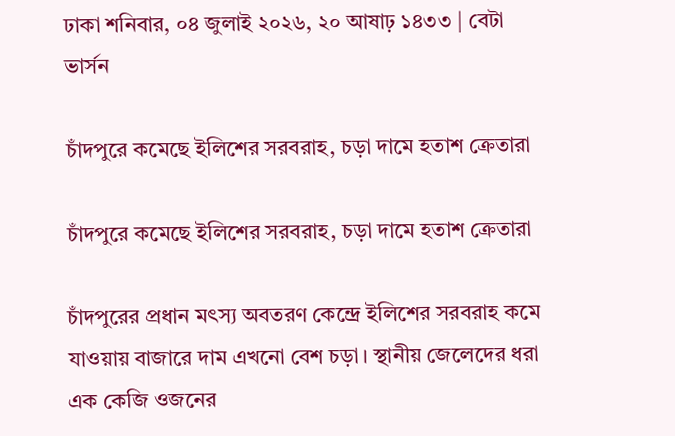ঢাকা শনিবার, ০৪ জুলাই ২০২৬, ২০ আষাঢ় ১৪৩৩ | বেটা ভার্সন

চাঁদপুরে কমেছে ইলিশের সরবরাহ, চড়া দামে হতাশ ক্রেতারা

চাঁদপুরে কমেছে ইলিশের সরবরাহ, চড়া দামে হতাশ ক্রেতারা

চাঁদপুরের প্রধান মৎস্য অবতরণ কেন্দ্রে ইলিশের সরবরাহ কমে যাওয়ায় বাজারে দাম এখনো বেশ চড়া। স্থানীয় জেলেদের ধরা এক কেজি ওজনের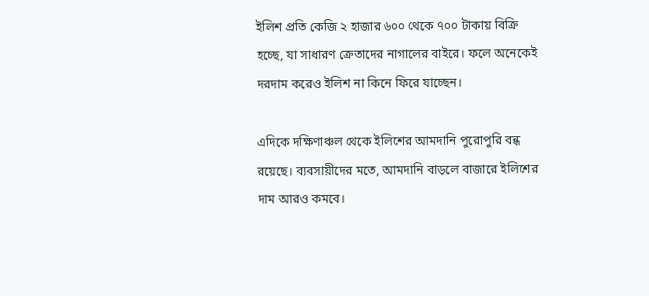ইলিশ প্রতি কেজি ২ হাজার ৬০০ থেকে ৭০০ টাকায় বিক্রি হচ্ছে, যা সাধারণ ক্রেতাদের নাগালের বাইরে। ফলে অনেকেই দরদাম করেও ইলিশ না কিনে ফিরে যাচ্ছেন।

এদিকে দক্ষিণাঞ্চল থেকে ইলিশের আমদানি পুরোপুরি বন্ধ রয়েছে। ব্যবসায়ীদের মতে, আমদানি বাড়লে বাজারে ইলিশের দাম আরও কমবে।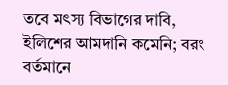তবে মৎস্য বিভাগের দাবি, ইলিশের আমদানি কমেনি; বরং বর্তমানে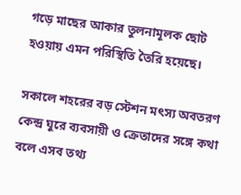গড়ে মাছের আকার তুলনামূলক ছোট হওয়ায় এমন পরিস্থিতি তৈরি হয়েছে।

সকালে শহরের বড় স্টেশন মৎস্য অবতরণ কেন্দ্র ঘুরে ব্যবসায়ী ও ক্রেতাদের সঙ্গে কথা বলে এসব তথ্য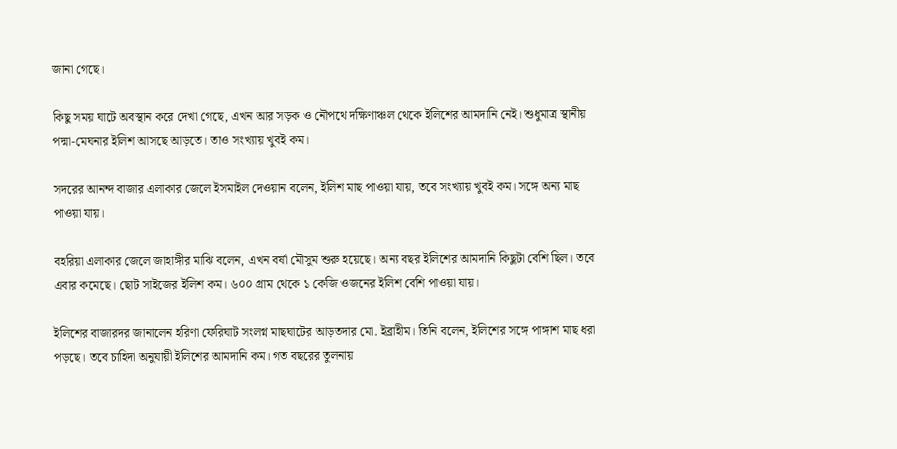জানা গেছে।

কিছু সময় ঘাটে অবস্থান করে দেখা গেছে, এখন আর সড়ক ও নৌপথে দক্ষিণাঞ্চল থেকে ইলিশের আমদানি নেই। শুধুমাত্র স্থানীয় পদ্মা-মেঘনার ইলিশ আসছে আড়তে। তাও সংখ্যায় খুবই কম।

সদরের আনন্দ বাজার এলাকার জেলে ইসমাইল দেওয়ান বলেন, ইলিশ মাছ পাওয়া যায়, তবে সংখ্যায় খুবই কম। সঙ্গে অন্য মাছ পাওয়া যায়।

বহরিয়া এলাকার জেলে জাহাঙ্গীর মাঝি বলেন, এখন বর্ষা মৌসুম শুরু হয়েছে। অন্য বছর ইলিশের আমদানি কিছুটা বেশি ছিল। তবে এবার কমেছে। ছোট সাইজের ইলিশ কম। ৬০০ গ্রাম থেকে ১ কেজি ওজনের ইলিশ বেশি পাওয়া যায়।

ইলিশের বাজারদর জানালেন হরিণা ফেরিঘাট সংলগ্ন মাছঘাটের আড়তদার মো. ইব্রাহীম। তিনি বলেন, ইলিশের সঙ্গে পাঙ্গাশ মাছ ধরা পড়ছে। তবে চাহিদা অনুযায়ী ইলিশের আমদানি কম। গত বছরের তুলনায়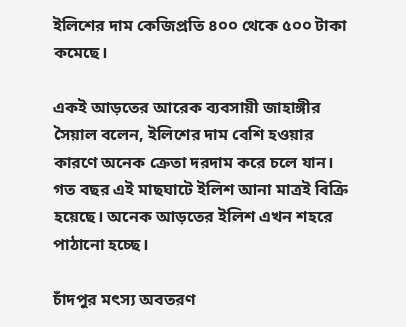ইলিশের দাম কেজিপ্রতি ৪০০ থেকে ৫০০ টাকা কমেছে।

একই আড়তের আরেক ব্যবসায়ী জাহাঙ্গীর সৈয়াল বলেন, ইলিশের দাম বেশি হওয়ার কারণে অনেক ক্রেতা দরদাম করে চলে যান। গত বছর এই মাছঘাটে ইলিশ আনা মাত্রই বিক্রি হয়েছে। অনেক আড়তের ইলিশ এখন শহরে পাঠানো হচ্ছে।

চাঁদপুর মৎস্য অবতরণ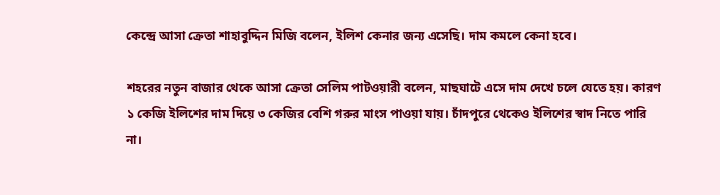কেন্দ্রে আসা ক্রেতা শাহাবুদ্দিন মিজি বলেন, ইলিশ কেনার জন্য এসেছি। দাম কমলে কেনা হবে।

শহরের নতুন বাজার থেকে আসা ক্রেতা সেলিম পাটওয়ারী বলেন, মাছঘাটে এসে দাম দেখে চলে যেতে হয়। কারণ ১ কেজি ইলিশের দাম দিয়ে ৩ কেজির বেশি গরুর মাংস পাওয়া যায়। চাঁদপুরে থেকেও ইলিশের স্বাদ নিতে পারি না।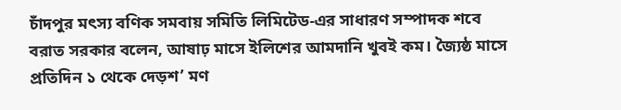চাঁদপুর মৎস্য বণিক সমবায় সমিতি লিমিটেড-এর সাধারণ সম্পাদক শবে বরাত সরকার বলেন, আষাঢ় মাসে ইলিশের আমদানি খুবই কম। জ্যৈষ্ঠ মাসে প্রতিদিন ১ থেকে দেড়শ’ মণ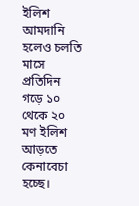ইলিশ আমদানি হলেও চলতি মাসে প্রতিদিন গড়ে ১০ থেকে ২০ মণ ইলিশ আড়তে কেনাবেচা হচ্ছে।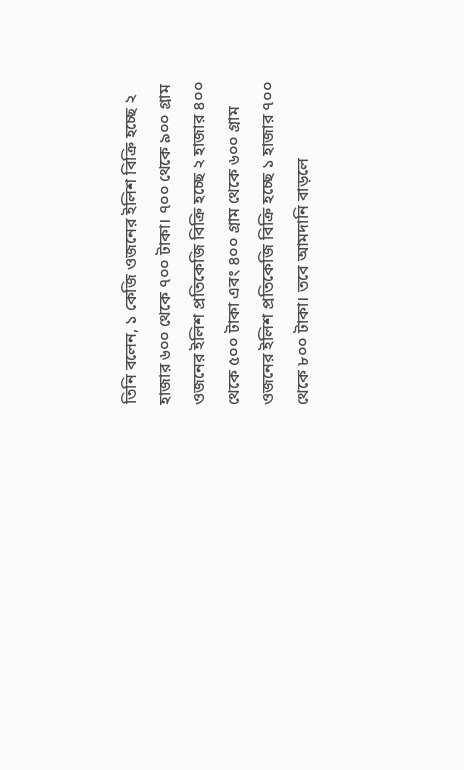তিনি বলেন, ১ কেজি ওজনের ইলিশ বিক্রি হচ্ছে ২ হাজার ৬০০ থেকে ৭০০ টাকা। ৭০০ থেকে ৯০০ গ্রাম ওজনের ইলিশ প্রতিকেজি বিক্রি হচ্ছে ২ হাজার ৪০০ থেকে ৫০০ টাকা এবং ৪০০ গ্রাম থেকে ৬০০ গ্রাম ওজনের ইলিশ প্রতিকেজি বিক্রি হচ্ছে ১ হাজার ৭০০ থেকে ৮০০ টাকা। তবে আমদানি বাড়লে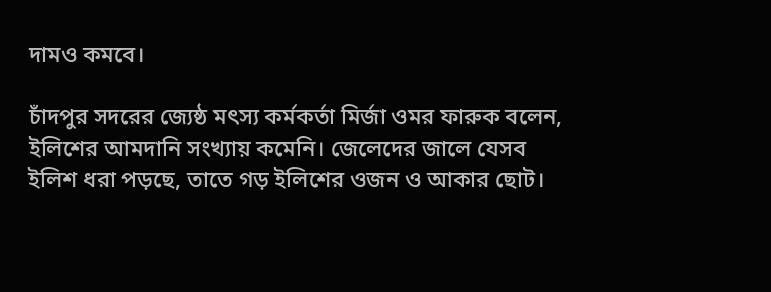দামও কমবে।

চাঁদপুর সদরের জ্যেষ্ঠ মৎস্য কর্মকর্তা মির্জা ওমর ফারুক বলেন, ইলিশের আমদানি সংখ্যায় কমেনি। জেলেদের জালে যেসব ইলিশ ধরা পড়ছে, তাতে গড় ইলিশের ওজন ও আকার ছোট।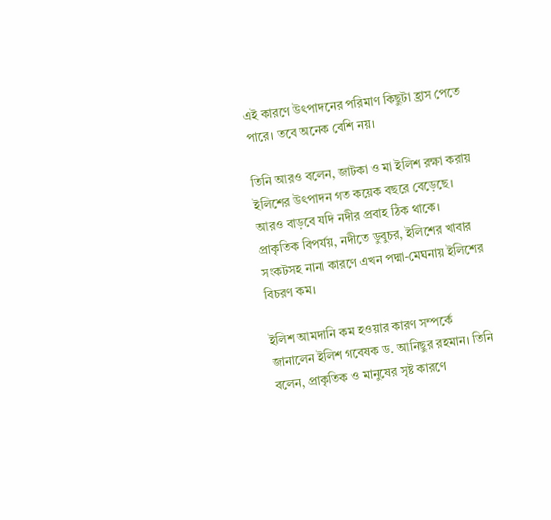এই কারণে উৎপাদনের পরিমাণ কিছুটা হ্রাস পেতে পারে। তবে অনেক বেশি নয়।

তিনি আরও বলেন, জাটকা ও মা ইলিশ রক্ষা করায় ইলিশের উৎপাদন গত কয়েক বছরে বেড়েছে। আরও বাড়বে যদি নদীর প্রবাহ ঠিক থাকে। প্রাকৃতিক বিপর্যয়, নদীতে ডুবুচর, ইলিশের খাবার সংকটসহ নানা কারণে এখন পদ্মা-মেঘনায় ইলিশের বিচরণ কম।

ইলিশ আমদানি কম হওয়ার কারণ সম্পর্কে জানালেন ইলিশ গবেষক ড. আনিছুর রহমান। তিনি বলেন, প্রাকৃতিক ও মানুষের সৃষ্ট কারণে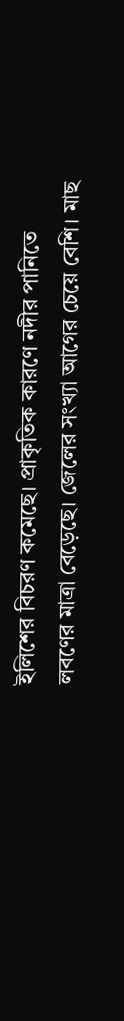ইলিশের বিচরণ কমেছে। প্রাকৃতিক কারণে নদীর পানিতে লবণের মাত্রা বেড়েছে। জেলের সংখ্যা আগের চেয়ে বেশি। মাছ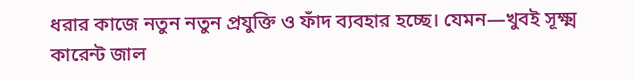ধরার কাজে নতুন নতুন প্রযুক্তি ও ফাঁদ ব্যবহার হচ্ছে। যেমন—খুবই সূক্ষ্ম কারেন্ট জাল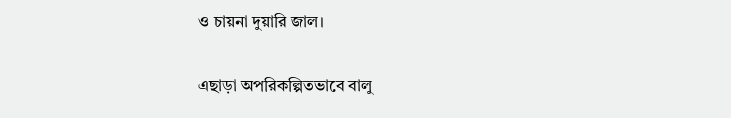ও চায়না দুয়ারি জাল।

এছাড়া অপরিকল্পিতভাবে বালু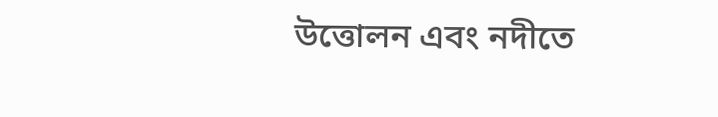উত্তোলন এবং নদীতে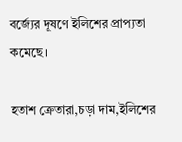বর্জ্যের দূষণে ইলিশের প্রাপ্যতা কমেছে।

হতাশ ক্রেতারা,চড়া দাম,ইলিশের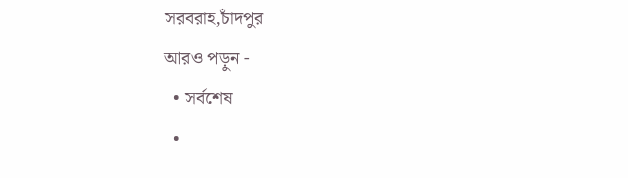সরবরাহ,চাঁদপুর
আরও পড়ুন -
  • সর্বশেষ
  •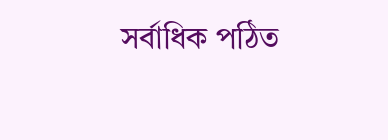সর্বাধিক পঠিত